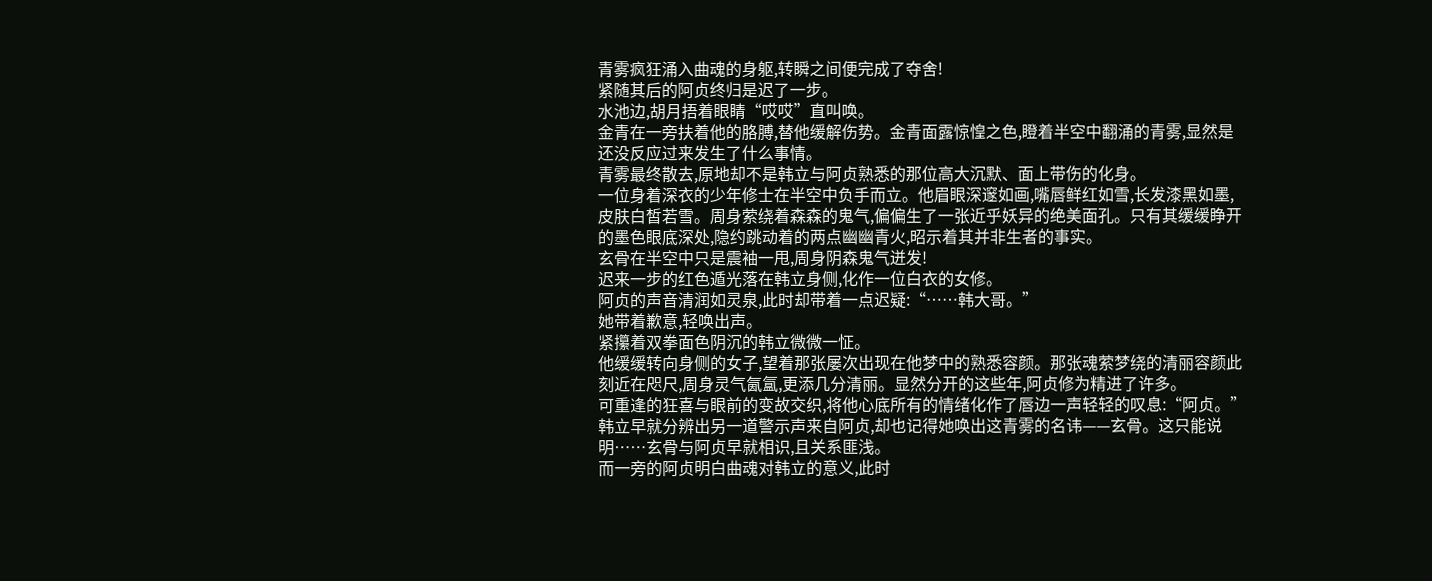青雾疯狂涌入曲魂的身躯,转瞬之间便完成了夺舍!
紧随其后的阿贞终归是迟了一步。
水池边,胡月捂着眼睛“哎哎”直叫唤。
金青在一旁扶着他的胳膊,替他缓解伤势。金青面露惊惶之色,瞪着半空中翻涌的青雾,显然是还没反应过来发生了什么事情。
青雾最终散去,原地却不是韩立与阿贞熟悉的那位高大沉默、面上带伤的化身。
一位身着深衣的少年修士在半空中负手而立。他眉眼深邃如画,嘴唇鲜红如雪,长发漆黑如墨,皮肤白皙若雪。周身萦绕着森森的鬼气,偏偏生了一张近乎妖异的绝美面孔。只有其缓缓睁开的墨色眼底深处,隐约跳动着的两点幽幽青火,昭示着其并非生者的事实。
玄骨在半空中只是震袖一甩,周身阴森鬼气迸发!
迟来一步的红色遁光落在韩立身侧,化作一位白衣的女修。
阿贞的声音清润如灵泉,此时却带着一点迟疑:“……韩大哥。”
她带着歉意,轻唤出声。
紧攥着双拳面色阴沉的韩立微微一怔。
他缓缓转向身侧的女子,望着那张屡次出现在他梦中的熟悉容颜。那张魂萦梦绕的清丽容颜此刻近在咫尺,周身灵气氤氲,更添几分清丽。显然分开的这些年,阿贞修为精进了许多。
可重逢的狂喜与眼前的变故交织,将他心底所有的情绪化作了唇边一声轻轻的叹息:“阿贞。”
韩立早就分辨出另一道警示声来自阿贞,却也记得她唤出这青雾的名讳——玄骨。这只能说明……玄骨与阿贞早就相识,且关系匪浅。
而一旁的阿贞明白曲魂对韩立的意义,此时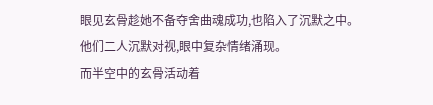眼见玄骨趁她不备夺舍曲魂成功,也陷入了沉默之中。
他们二人沉默对视,眼中复杂情绪涌现。
而半空中的玄骨活动着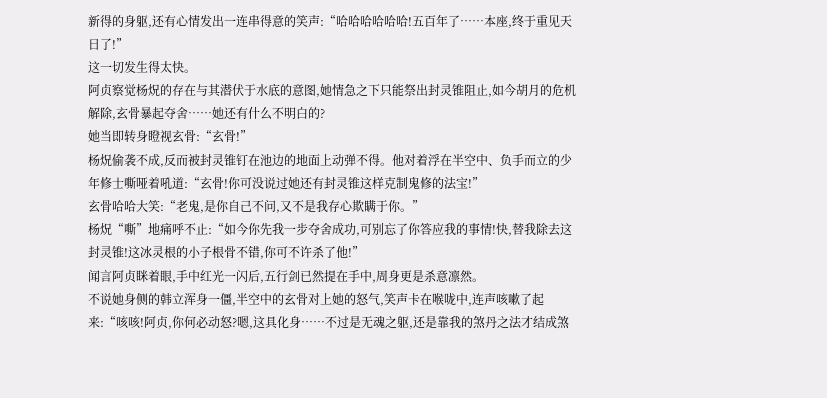新得的身躯,还有心情发出一连串得意的笑声:“哈哈哈哈哈哈!五百年了……本座,终于重见天日了!”
这一切发生得太快。
阿贞察觉杨炾的存在与其潜伏于水底的意图,她情急之下只能祭出封灵锥阻止,如今胡月的危机解除,玄骨暴起夺舍……她还有什么不明白的?
她当即转身瞪视玄骨:“玄骨!”
杨炾偷袭不成,反而被封灵锥钉在池边的地面上动弹不得。他对着浮在半空中、负手而立的少年修士嘶哑着吼道:“玄骨!你可没说过她还有封灵锥这样克制鬼修的法宝!”
玄骨哈哈大笑:“老鬼,是你自己不问,又不是我存心欺瞒于你。”
杨炾“嘶”地痛呼不止:“如今你先我一步夺舍成功,可别忘了你答应我的事情!快,替我除去这封灵锥!这冰灵根的小子根骨不错,你可不许杀了他!”
闻言阿贞眯着眼,手中红光一闪后,五行剑已然提在手中,周身更是杀意凛然。
不说她身侧的韩立浑身一僵,半空中的玄骨对上她的怒气,笑声卡在喉咙中,连声咳嗽了起来:“咳咳!阿贞,你何必动怒?嗯,这具化身……不过是无魂之躯,还是靠我的煞丹之法才结成煞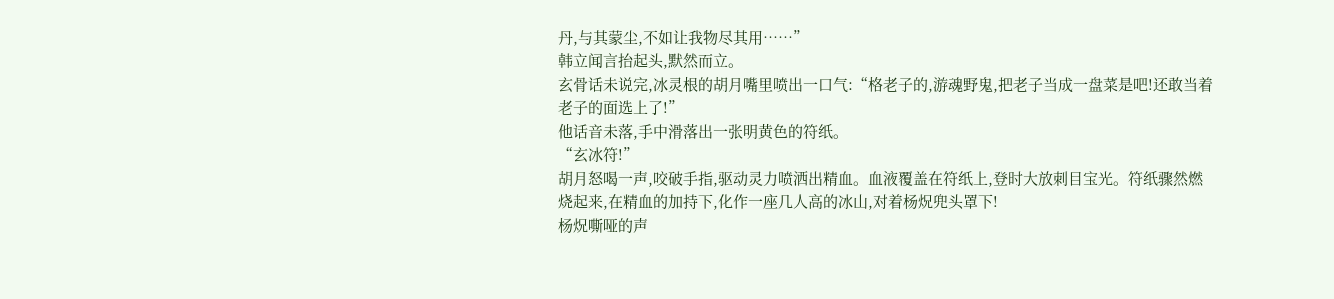丹,与其蒙尘,不如让我物尽其用……”
韩立闻言抬起头,默然而立。
玄骨话未说完,冰灵根的胡月嘴里喷出一口气:“格老子的,游魂野鬼,把老子当成一盘菜是吧!还敢当着老子的面选上了!”
他话音未落,手中滑落出一张明黄色的符纸。
“玄冰符!”
胡月怒喝一声,咬破手指,驱动灵力喷洒出精血。血液覆盖在符纸上,登时大放刺目宝光。符纸骤然燃烧起来,在精血的加持下,化作一座几人高的冰山,对着杨炾兜头罩下!
杨炾嘶哑的声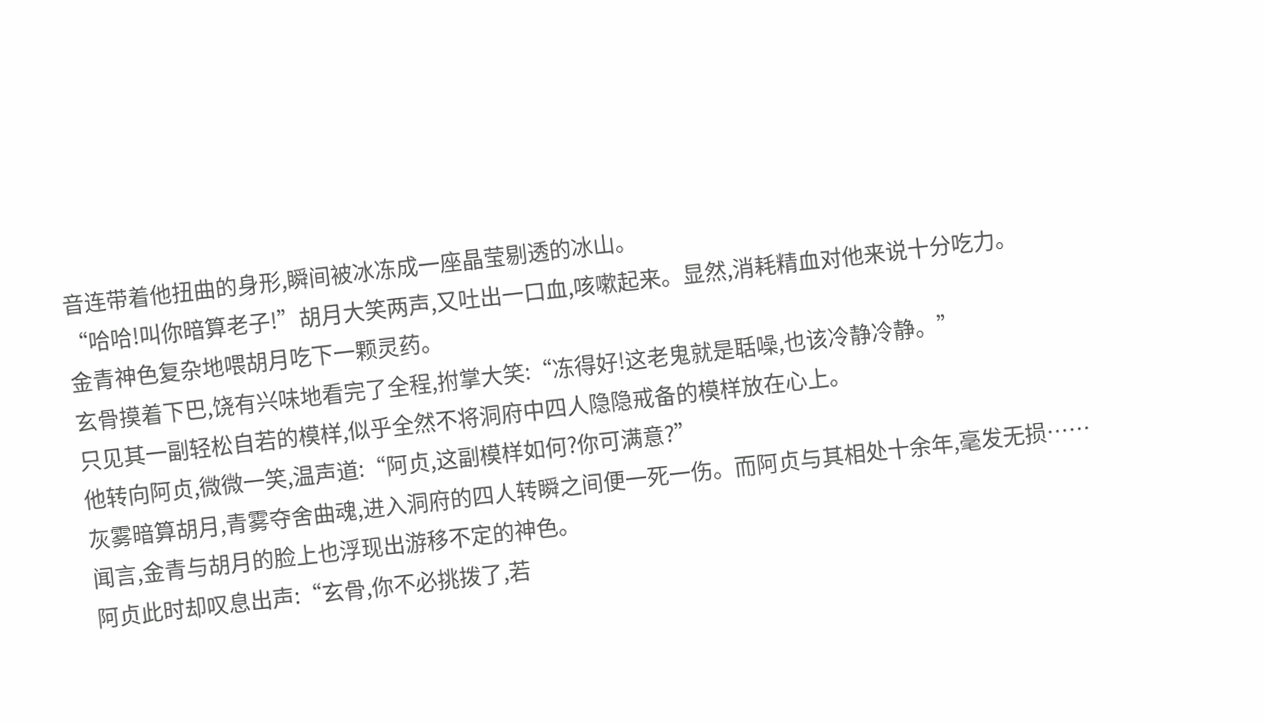音连带着他扭曲的身形,瞬间被冰冻成一座晶莹剔透的冰山。
“哈哈!叫你暗算老子!”胡月大笑两声,又吐出一口血,咳嗽起来。显然,消耗精血对他来说十分吃力。
金青神色复杂地喂胡月吃下一颗灵药。
玄骨摸着下巴,饶有兴味地看完了全程,拊掌大笑:“冻得好!这老鬼就是聒噪,也该冷静冷静。”
只见其一副轻松自若的模样,似乎全然不将洞府中四人隐隐戒备的模样放在心上。
他转向阿贞,微微一笑,温声道:“阿贞,这副模样如何?你可满意?”
灰雾暗算胡月,青雾夺舍曲魂,进入洞府的四人转瞬之间便一死一伤。而阿贞与其相处十余年,毫发无损……
闻言,金青与胡月的脸上也浮现出游移不定的神色。
阿贞此时却叹息出声:“玄骨,你不必挑拨了,若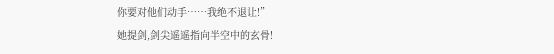你要对他们动手……我绝不退让!”
她提剑,剑尖遥遥指向半空中的玄骨!